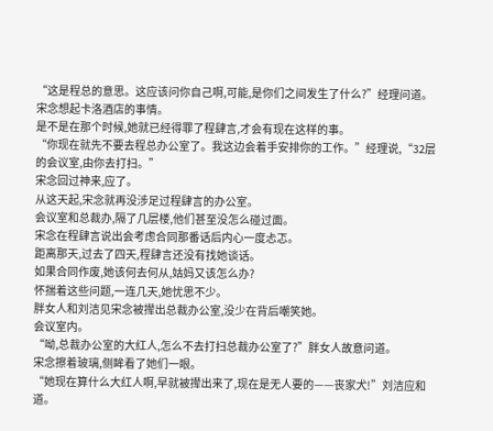“这是程总的意思。这应该问你自己啊,可能,是你们之间发生了什么?”经理问道。
宋念想起卡洛酒店的事情。
是不是在那个时候,她就已经得罪了程肆言,才会有现在这样的事。
“你现在就先不要去程总办公室了。我这边会着手安排你的工作。”经理说,“32层的会议室,由你去打扫。”
宋念回过神来,应了。
从这天起,宋念就再没涉足过程肆言的办公室。
会议室和总裁办,隔了几层楼,他们甚至没怎么碰过面。
宋念在程肆言说出会考虑合同那番话后内心一度忐忑。
距离那天,过去了四天,程肆言还没有找她谈话。
如果合同作废,她该何去何从,姑妈又该怎么办?
怀揣着这些问题,一连几天,她忧思不少。
胖女人和刘洁见宋念被撵出总裁办公室,没少在背后嘲笑她。
会议室内。
“呦,总裁办公室的大红人,怎么不去打扫总裁办公室了?”胖女人故意问道。
宋念擦着玻璃,侧眸看了她们一眼。
“她现在算什么大红人啊,早就被撵出来了,现在是无人要的——丧家犬!”刘洁应和道。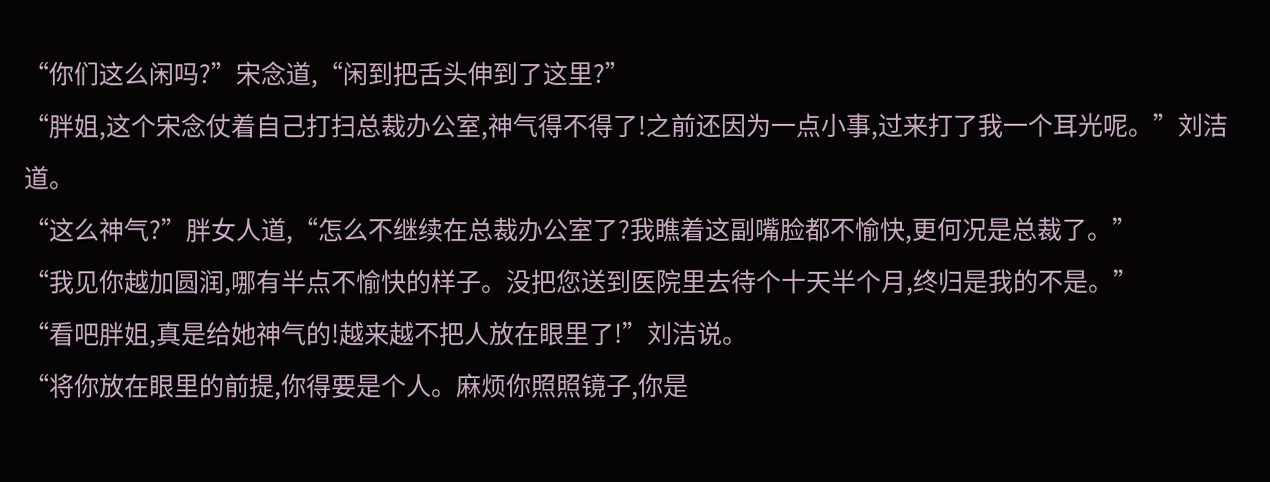“你们这么闲吗?”宋念道,“闲到把舌头伸到了这里?”
“胖姐,这个宋念仗着自己打扫总裁办公室,神气得不得了!之前还因为一点小事,过来打了我一个耳光呢。”刘洁道。
“这么神气?”胖女人道,“怎么不继续在总裁办公室了?我瞧着这副嘴脸都不愉快,更何况是总裁了。”
“我见你越加圆润,哪有半点不愉快的样子。没把您送到医院里去待个十天半个月,终归是我的不是。”
“看吧胖姐,真是给她神气的!越来越不把人放在眼里了!”刘洁说。
“将你放在眼里的前提,你得要是个人。麻烦你照照镜子,你是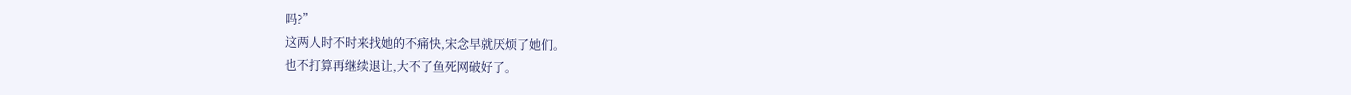吗?”
这两人时不时来找她的不痛快,宋念早就厌烦了她们。
也不打算再继续退让,大不了鱼死网破好了。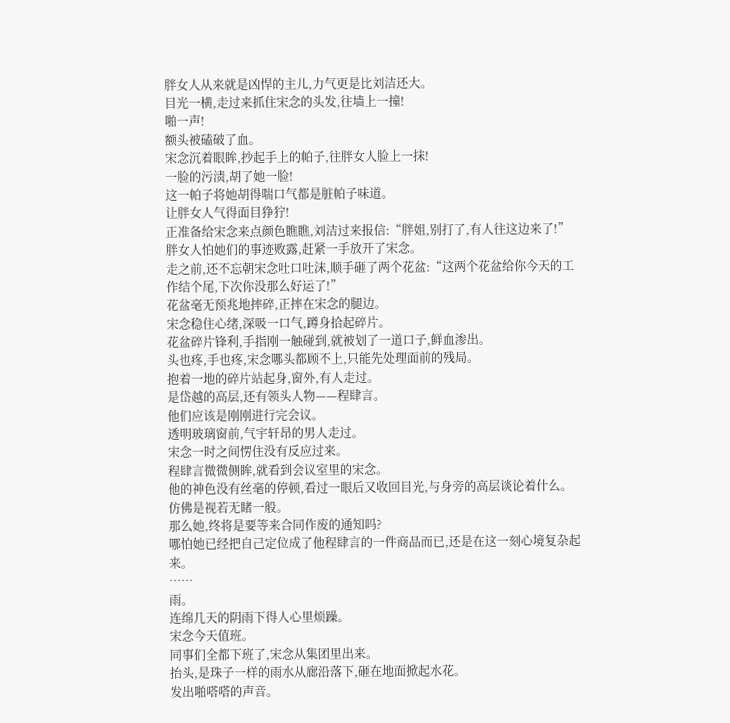胖女人从来就是凶悍的主儿,力气更是比刘洁还大。
目光一横,走过来抓住宋念的头发,往墙上一撞!
啪一声!
额头被磕破了血。
宋念沉着眼眸,抄起手上的帕子,往胖女人脸上一抹!
一脸的污渍,胡了她一脸!
这一帕子将她胡得喘口气都是脏帕子味道。
让胖女人气得面目狰狞!
正准备给宋念来点颜色瞧瞧,刘洁过来报信:“胖姐,别打了,有人往这边来了!”
胖女人怕她们的事迹败露,赶紧一手放开了宋念。
走之前,还不忘朝宋念吐口吐沫,顺手砸了两个花盆:“这两个花盆给你今天的工作结个尾,下次你没那么好运了!”
花盆毫无预兆地摔碎,正摔在宋念的腿边。
宋念稳住心绪,深吸一口气,蹲身拾起碎片。
花盆碎片锋利,手指刚一触碰到,就被划了一道口子,鲜血渗出。
头也疼,手也疼,宋念哪头都顾不上,只能先处理面前的残局。
抱着一地的碎片站起身,窗外,有人走过。
是岱越的高层,还有领头人物——程肆言。
他们应该是刚刚进行完会议。
透明玻璃窗前,气宇轩昂的男人走过。
宋念一时之间愣住没有反应过来。
程肆言微微侧眸,就看到会议室里的宋念。
他的神色没有丝毫的停顿,看过一眼后又收回目光,与身旁的高层谈论着什么。
仿佛是视若无睹一般。
那么她,终将是要等来合同作废的通知吗?
哪怕她已经把自己定位成了他程肆言的一件商品而已,还是在这一刻心境复杂起来。
……
雨。
连绵几天的阴雨下得人心里烦躁。
宋念今天值班。
同事们全都下班了,宋念从集团里出来。
抬头,是珠子一样的雨水从廊沿落下,砸在地面掀起水花。
发出啪嗒嗒的声音。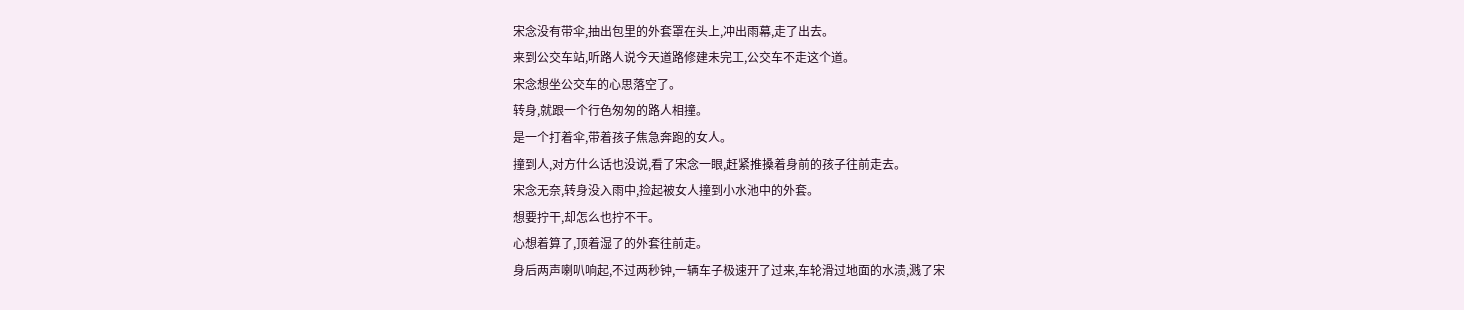宋念没有带伞,抽出包里的外套罩在头上,冲出雨幕,走了出去。
来到公交车站,听路人说今天道路修建未完工,公交车不走这个道。
宋念想坐公交车的心思落空了。
转身,就跟一个行色匆匆的路人相撞。
是一个打着伞,带着孩子焦急奔跑的女人。
撞到人,对方什么话也没说,看了宋念一眼,赶紧推搡着身前的孩子往前走去。
宋念无奈,转身没入雨中,捡起被女人撞到小水池中的外套。
想要拧干,却怎么也拧不干。
心想着算了,顶着湿了的外套往前走。
身后两声喇叭响起,不过两秒钟,一辆车子极速开了过来,车轮滑过地面的水渍,溅了宋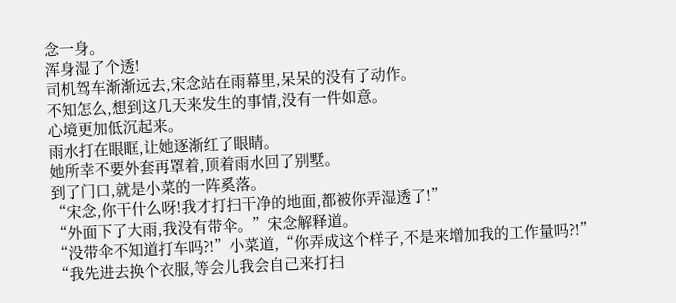念一身。
浑身湿了个透!
司机驾车渐渐远去,宋念站在雨幕里,呆呆的没有了动作。
不知怎么,想到这几天来发生的事情,没有一件如意。
心境更加低沉起来。
雨水打在眼眶,让她逐渐红了眼睛。
她所幸不要外套再罩着,顶着雨水回了别墅。
到了门口,就是小菜的一阵奚落。
“宋念,你干什么呀!我才打扫干净的地面,都被你弄湿透了!”
“外面下了大雨,我没有带伞。”宋念解释道。
“没带伞不知道打车吗?!”小菜道,“你弄成这个样子,不是来增加我的工作量吗?!”
“我先进去换个衣服,等会儿我会自己来打扫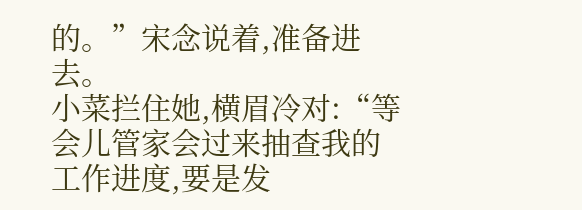的。”宋念说着,准备进去。
小菜拦住她,横眉冷对:“等会儿管家会过来抽查我的工作进度,要是发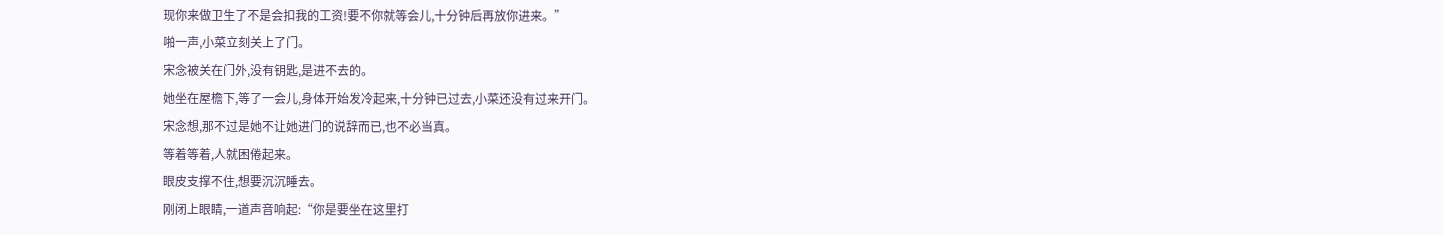现你来做卫生了不是会扣我的工资!要不你就等会儿,十分钟后再放你进来。”
啪一声,小菜立刻关上了门。
宋念被关在门外,没有钥匙,是进不去的。
她坐在屋檐下,等了一会儿,身体开始发冷起来,十分钟已过去,小菜还没有过来开门。
宋念想,那不过是她不让她进门的说辞而已,也不必当真。
等着等着,人就困倦起来。
眼皮支撑不住,想要沉沉睡去。
刚闭上眼睛,一道声音响起:“你是要坐在这里打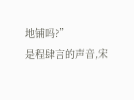地铺吗?”
是程肆言的声音,宋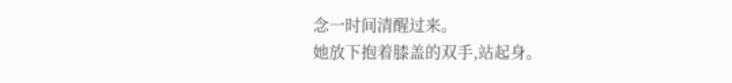念一时间清醒过来。
她放下抱着膝盖的双手,站起身。